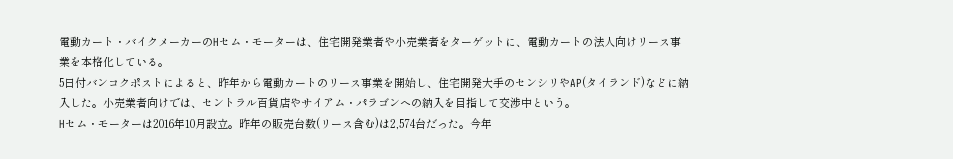電動カート・バイクメーカーのHセム・モーターは、住宅開発業者や小売業者をターゲットに、電動カートの法人向けリース事業を本格化している。
5日付バンコクポストによると、昨年から電動カートのリース事業を開始し、住宅開発大手のセンシリやAP(タイランド)などに納入した。小売業者向けでは、セントラル百貨店やサイアム・パラゴンへの納入を目指して交渉中という。
Hセム・モーターは2016年10月設立。昨年の販売台数(リース含む)は2,574台だった。今年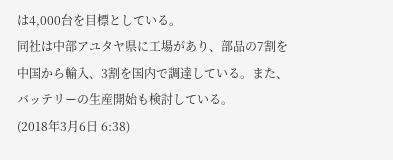は4,000台を目標としている。
同社は中部アユタヤ県に工場があり、部品の7割を中国から輸入、3割を国内で調達している。また、バッテリーの生産開始も検討している。
(2018年3月6日 6:38)